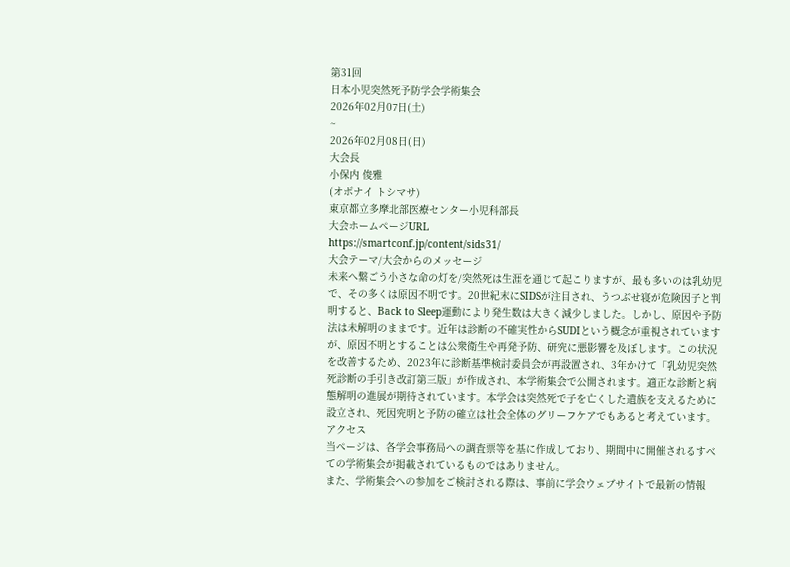第31回
日本小児突然死予防学会学術集会
2026年02月07日(土)
~
2026年02月08日(日)
大会長
小保内 俊雅
(オボナイ トシマサ)
東京都立多摩北部医療センター小児科部長
大会ホームページURL
https://smartconf.jp/content/sids31/
大会テーマ/大会からのメッセージ
未来へ繋ごう小さな命の灯を/突然死は生涯を通じて起こりますが、最も多いのは乳幼児で、その多くは原因不明です。20世紀末にSIDSが注目され、うつぶせ寝が危険因子と判明すると、Back to Sleep運動により発生数は大きく減少しました。しかし、原因や予防法は未解明のままです。近年は診断の不確実性からSUDIという概念が重視されていますが、原因不明とすることは公衆衛生や再発予防、研究に悪影響を及ぼします。この状況を改善するため、2023年に診断基準検討委員会が再設置され、3年かけて「乳幼児突然死診断の手引き改訂第三版」が作成され、本学術集会で公開されます。適正な診断と病態解明の進展が期待されています。本学会は突然死で子を亡くした遺族を支えるために設立され、死因究明と予防の確立は社会全体のグリーフケアでもあると考えています。
アクセス
当ページは、各学会事務局への調査票等を基に作成しており、期間中に開催されるすべての学術集会が掲載されているものではありません。
また、学術集会への参加をご検討される際は、事前に学会ウェブサイトで最新の情報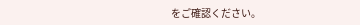をご確認ください。